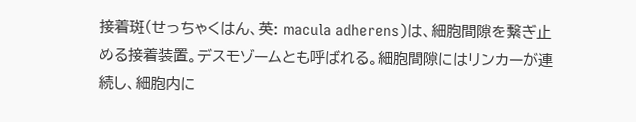接着斑(せっちゃくはん、英: macula adherens)は、細胞間隙を繋ぎ止める接着装置。デスモゾームとも呼ばれる。細胞間隙にはリンカーが連続し、細胞内に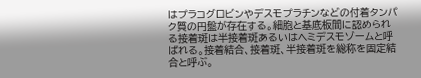はプラコグロビンやデスモプラチンなどの付着タンパク質の円盤が存在する。細胞と基底板間に認められる接着斑は半接着斑あるいはヘミデスモゾームと呼ばれる。接着結合、接着斑、半接着斑を総称を固定結合と呼ぶ。